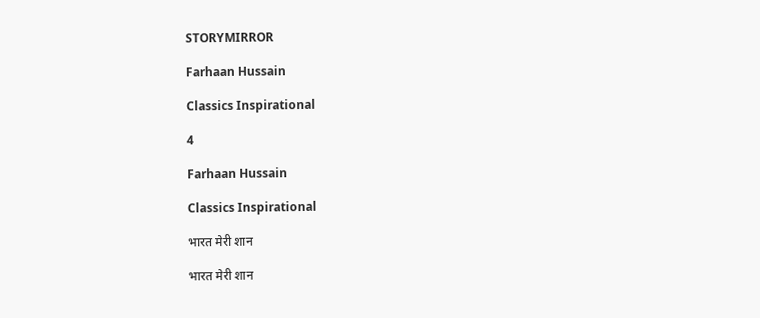STORYMIRROR

Farhaan Hussain

Classics Inspirational

4

Farhaan Hussain

Classics Inspirational

भारत मेरी शान

भारत मेरी शान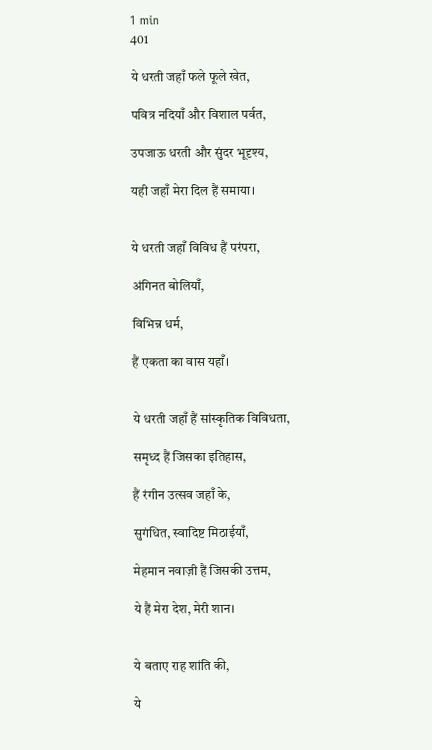1 min
401

ये धरती जहाँ फले फूले खेत,

पवित्र नदियाँ और विशाल पर्वत,

उपजाऊ धरती और सुंदर भूदृश्य,

यही जहाँ मेरा दिल हैं समाया।


ये धरती जहाँ विविध हैं परंपरा,

अंगिनत बोलियाँ,

विभिन्न धर्म,

हैं एकता का वास यहाँ।


ये धरती जहाँ हैं सांस्कृतिक विविधता,

समृध्द हैं जिसका इतिहास,

हैं रंगीन उत्सव जहाँ के,

सुगंधित, स्वादिष्ट मिठाईयाँ,

मेहमान नवाज़ी हैं जिसकी उत्तम,

ये हैं मेरा देश, मेरी शान।


ये बताए राह शांति की,

ये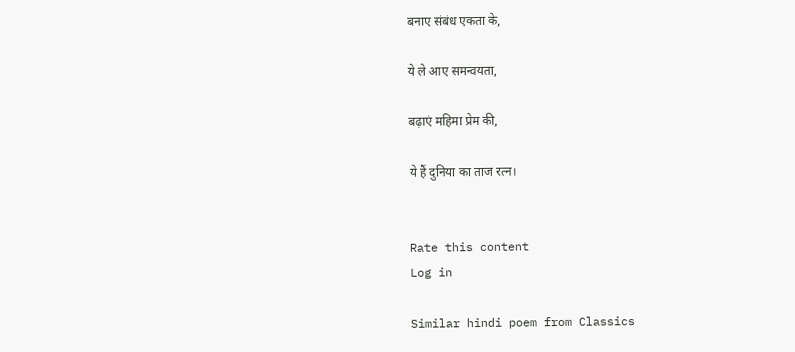बनाए संबंध एकता के,

ये ले आए समन्वयता,

बढ़ाएं महिमा प्रेम की,

ये हैं दुनिया का ताज रत्न।


Rate this content
Log in

Similar hindi poem from Classics